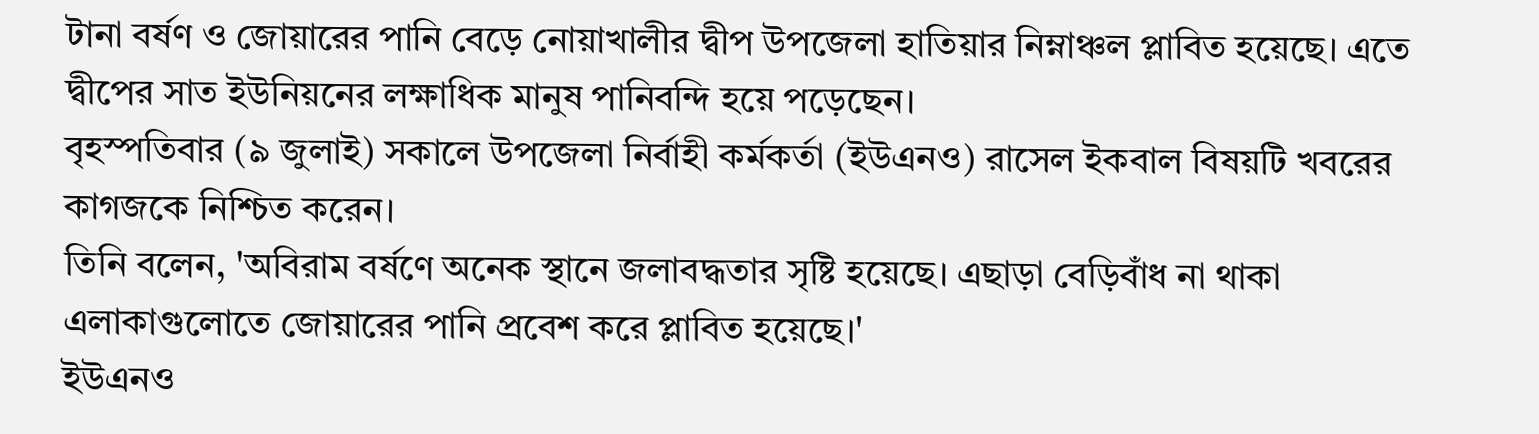টানা বর্ষণ ও জোয়ারের পানি বেড়ে নোয়াখালীর দ্বীপ উপজেলা হাতিয়ার নিম্নাঞ্চল প্লাবিত হয়েছে। এতে দ্বীপের সাত ইউনিয়নের লক্ষাধিক মানুষ পানিবন্দি হয়ে পড়েছেন।
বৃহস্পতিবার (৯ জুলাই) সকালে উপজেলা নির্বাহী কর্মকর্তা (ইউএনও) রাসেল ইকবাল বিষয়টি খবরের কাগজকে নিশ্চিত করেন।
তিনি বলেন, 'অবিরাম বর্ষণে অনেক স্থানে জলাবদ্ধতার সৃষ্টি হয়েছে। এছাড়া বেড়িবাঁধ না থাকা এলাকাগুলোতে জোয়ারের পানি প্রবেশ করে প্লাবিত হয়েছে।'
ইউএনও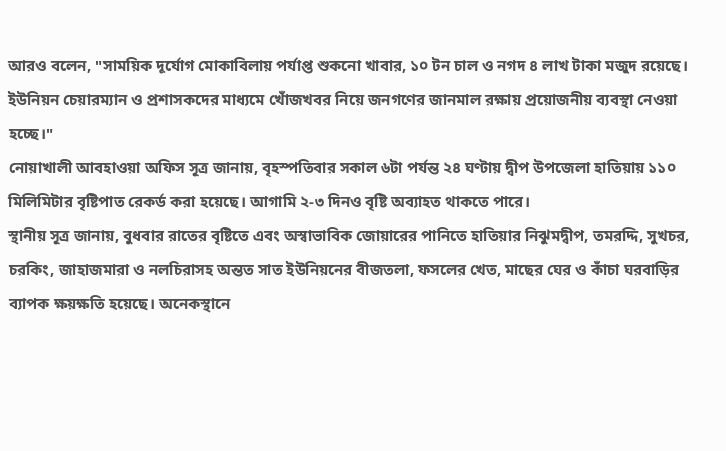আরও বলেন, "সাময়িক দূর্যোগ মোকাবিলায় পর্যাপ্ত শুকনো খাবার, ১০ টন চাল ও নগদ ৪ লাখ টাকা মজুদ রয়েছে। ইউনিয়ন চেয়ারম্যান ও প্রশাসকদের মাধ্যমে খোঁজখবর নিয়ে জনগণের জানমাল রক্ষায় প্রয়োজনীয় ব্যবস্থা নেওয়া হচ্ছে।"
নোয়াখালী আবহাওয়া অফিস সূত্র জানায়, বৃহস্পতিবার সকাল ৬টা পর্যন্ত ২৪ ঘণ্টায় দ্বীপ উপজেলা হাতিয়ায় ১১০ মিলিমিটার বৃষ্টিপাত রেকর্ড করা হয়েছে। আগামি ২-৩ দিনও বৃষ্টি অব্যাহত থাকতে পারে।
স্থানীয় সূত্র জানায়, বুধবার রাতের বৃষ্টিতে এবং অস্বাভাবিক জোয়ারের পানিতে হাতিয়ার নিঝুমদ্বীপ, তমরদ্দি, সুখচর, চরকিং, জাহাজমারা ও নলচিরাসহ অন্তত সাত ইউনিয়নের বীজতলা, ফসলের খেত, মাছের ঘের ও কাঁচা ঘরবাড়ির ব্যাপক ক্ষয়ক্ষতি হয়েছে। অনেকস্থানে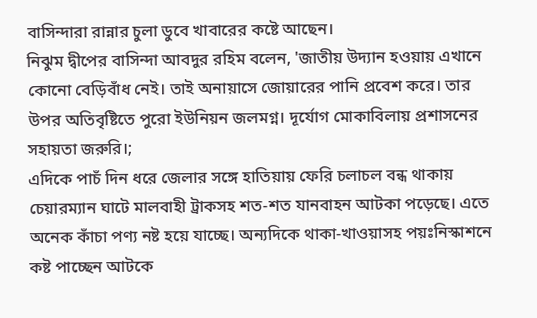বাসিন্দারা রান্নার চুলা ডুবে খাবারের কষ্টে আছেন।
নিঝুম দ্বীপের বাসিন্দা আবদুর রহিম বলেন, 'জাতীয় উদ্যান হওয়ায় এখানে কোনো বেড়িবাঁধ নেই। তাই অনায়াসে জোয়ারের পানি প্রবেশ করে। তার উপর অতিবৃষ্টিতে পুরো ইউনিয়ন জলমগ্ন। দূর্যোগ মোকাবিলায় প্রশাসনের সহায়তা জরুরি।;
এদিকে পাচঁ দিন ধরে জেলার সঙ্গে হাতিয়ায় ফেরি চলাচল বন্ধ থাকায় চেয়ারম্যান ঘাটে মালবাহী ট্রাকসহ শত-শত যানবাহন আটকা পড়েছে। এতে অনেক কাঁচা পণ্য নষ্ট হয়ে যাচ্ছে। অন্যদিকে থাকা-খাওয়াসহ পয়ঃনিস্কাশনে কষ্ট পাচ্ছেন আটকে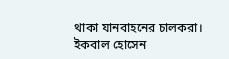থাকা যানবাহনের চালকরা।
ইকবাল হোসেন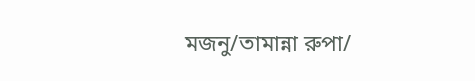মজনু/তামান্না রুপা/